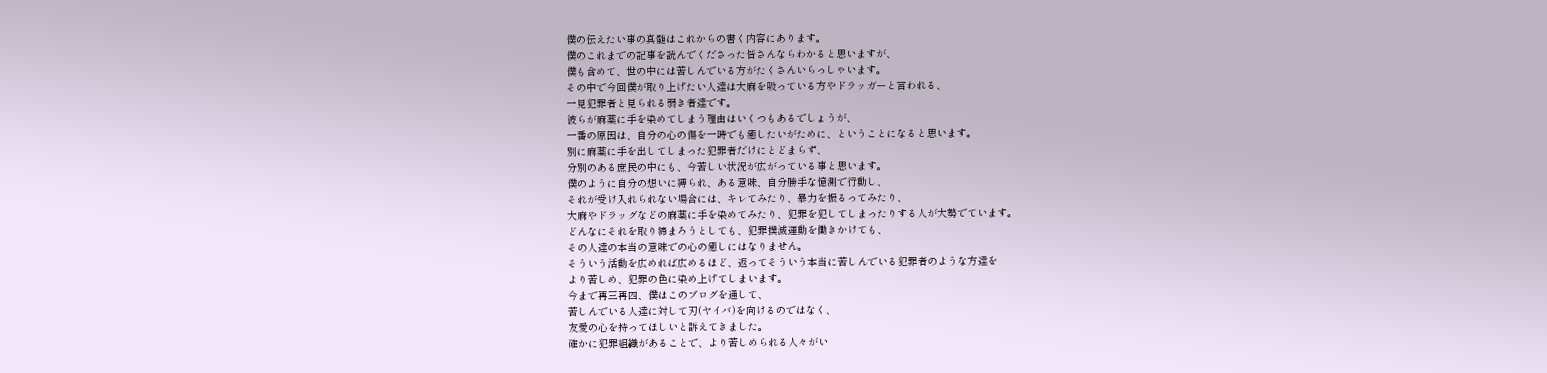僕の伝えたい事の真髄はこれからの書く内容にあります。
僕のこれまでの記事を読んでくださった皆さんならわかると思いますが、
僕も含めて、世の中には苦しんでいる方がたくさんいらっしゃいます。
その中で今回僕が取り上げたい人達は大麻を吸っている方やドラッガーと言われる、
一見犯罪者と見られる弱き者達です。
彼らが麻薬に手を染めてしまう理由はいくつもあるでしょうが、
一番の原因は、自分の心の傷を一時でも癒したいがために、ということになると思います。
別に麻薬に手を出してしまった犯罪者だけにとどまらず、
分別のある庶民の中にも、今苦しい状況が広がっている事と思います。
僕のように自分の想いに縛られ、ある意味、自分勝手な憶測で行動し、
それが受け入れられない場合には、キレてみたり、暴力を振るってみたり、
大麻やドラッグなどの麻薬に手を染めてみたり、犯罪を犯してしまったりする人が大勢でています。
どんなにそれを取り締まろうとしても、犯罪撲滅運動を働きかけても、
その人達の本当の意味での心の癒しにはなりません。
そういう活動を広めれば広めるほど、返ってそういう本当に苦しんでいる犯罪者のような方達を
より苦しめ、犯罪の色に染め上げてしまいます。
今まで再三再四、僕はこのブログを通して、
苦しんでいる人達に対して刃(ヤイバ)を向けるのではなく、
友愛の心を持ってほしいと訴えてきました。
確かに犯罪組織があることで、より苦しめられる人々がい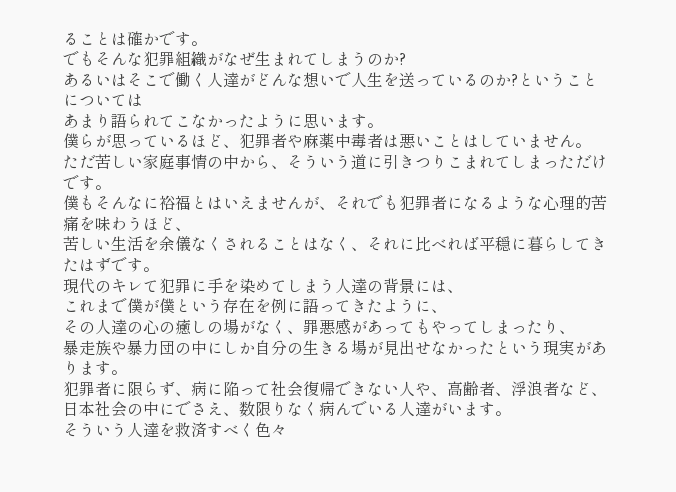ることは確かです。
でもそんな犯罪組織がなぜ生まれてしまうのか?
あるいはそこで働く人達がどんな想いで人生を送っているのか?ということについては
あまり語られてこなかったように思います。
僕らが思っているほど、犯罪者や麻薬中毒者は悪いことはしていません。
ただ苦しい家庭事情の中から、そういう道に引きつりこまれてしまっただけです。
僕もそんなに裕福とはいえませんが、それでも犯罪者になるような心理的苦痛を味わうほど、
苦しい生活を余儀なくされることはなく、それに比べれば平穏に暮らしてきたはずです。
現代のキレて犯罪に手を染めてしまう人達の背景には、
これまで僕が僕という存在を例に語ってきたように、
その人達の心の癒しの場がなく、罪悪感があってもやってしまったり、
暴走族や暴力団の中にしか自分の生きる場が見出せなかったという現実があります。
犯罪者に限らず、病に陥って社会復帰できない人や、高齢者、浮浪者など、
日本社会の中にでさえ、数限りなく病んでいる人達がいます。
そういう人達を救済すべく色々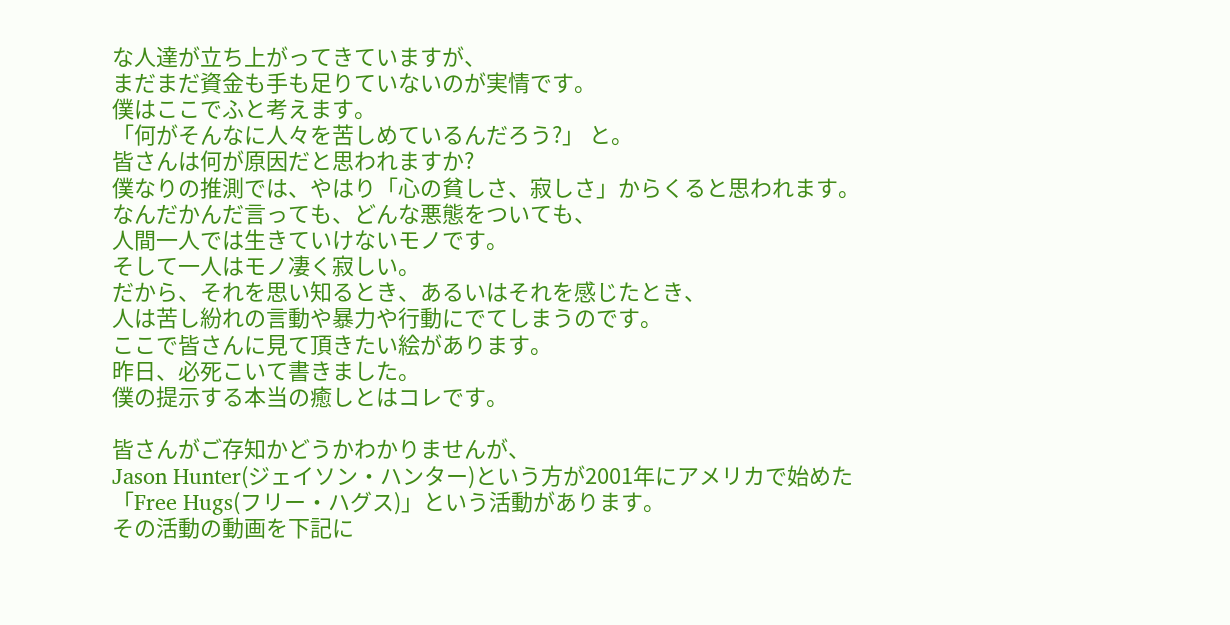な人達が立ち上がってきていますが、
まだまだ資金も手も足りていないのが実情です。
僕はここでふと考えます。
「何がそんなに人々を苦しめているんだろう?」 と。
皆さんは何が原因だと思われますか?
僕なりの推測では、やはり「心の貧しさ、寂しさ」からくると思われます。
なんだかんだ言っても、どんな悪態をついても、
人間一人では生きていけないモノです。
そして一人はモノ凄く寂しい。
だから、それを思い知るとき、あるいはそれを感じたとき、
人は苦し紛れの言動や暴力や行動にでてしまうのです。
ここで皆さんに見て頂きたい絵があります。
昨日、必死こいて書きました。
僕の提示する本当の癒しとはコレです。

皆さんがご存知かどうかわかりませんが、
Jason Hunter(ジェイソン・ハンター)という方が2001年にアメリカで始めた
「Free Hugs(フリー・ハグス)」という活動があります。
その活動の動画を下記に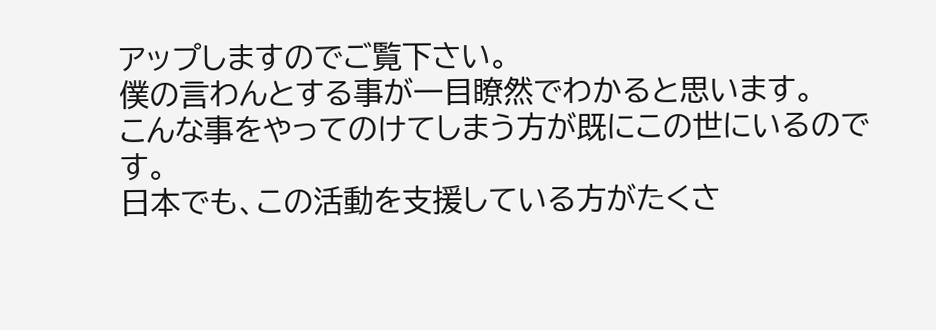アップしますのでご覧下さい。
僕の言わんとする事が一目瞭然でわかると思います。
こんな事をやってのけてしまう方が既にこの世にいるのです。
日本でも、この活動を支援している方がたくさ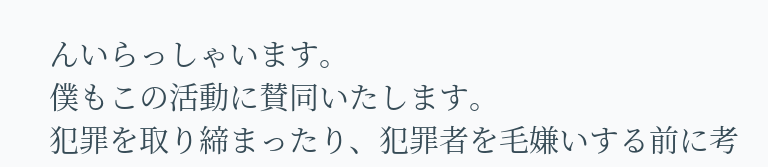んいらっしゃいます。
僕もこの活動に賛同いたします。
犯罪を取り締まったり、犯罪者を毛嫌いする前に考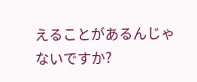えることがあるんじゃないですか?